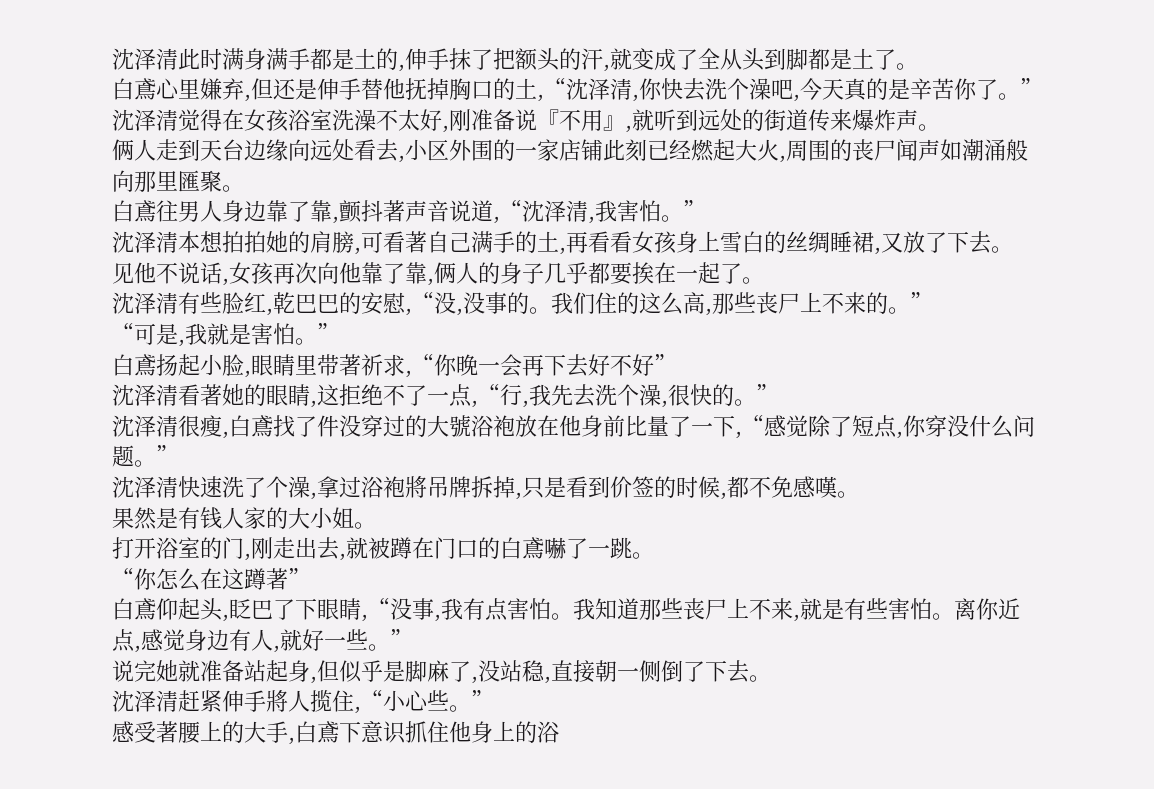沈泽清此时满身满手都是土的,伸手抹了把额头的汗,就变成了全从头到脚都是土了。
白鳶心里嫌弃,但还是伸手替他抚掉胸口的土,“沈泽清,你快去洗个澡吧,今天真的是辛苦你了。”
沈泽清觉得在女孩浴室洗澡不太好,刚准备说『不用』,就听到远处的街道传来爆炸声。
俩人走到天台边缘向远处看去,小区外围的一家店铺此刻已经燃起大火,周围的丧尸闻声如潮涌般向那里匯聚。
白鳶往男人身边靠了靠,颤抖著声音说道,“沈泽清,我害怕。”
沈泽清本想拍拍她的肩膀,可看著自己满手的土,再看看女孩身上雪白的丝绸睡裙,又放了下去。
见他不说话,女孩再次向他靠了靠,俩人的身子几乎都要挨在一起了。
沈泽清有些脸红,乾巴巴的安慰,“没,没事的。我们住的这么高,那些丧尸上不来的。”
“可是,我就是害怕。”
白鳶扬起小脸,眼睛里带著祈求,“你晚一会再下去好不好”
沈泽清看著她的眼睛,这拒绝不了一点,“行,我先去洗个澡,很快的。”
沈泽清很瘦,白鳶找了件没穿过的大號浴袍放在他身前比量了一下,“感觉除了短点,你穿没什么问题。”
沈泽清快速洗了个澡,拿过浴袍將吊牌拆掉,只是看到价签的时候,都不免感嘆。
果然是有钱人家的大小姐。
打开浴室的门,刚走出去,就被蹲在门口的白鳶嚇了一跳。
“你怎么在这蹲著”
白鳶仰起头,眨巴了下眼睛,“没事,我有点害怕。我知道那些丧尸上不来,就是有些害怕。离你近点,感觉身边有人,就好一些。”
说完她就准备站起身,但似乎是脚麻了,没站稳,直接朝一侧倒了下去。
沈泽清赶紧伸手將人揽住,“小心些。”
感受著腰上的大手,白鳶下意识抓住他身上的浴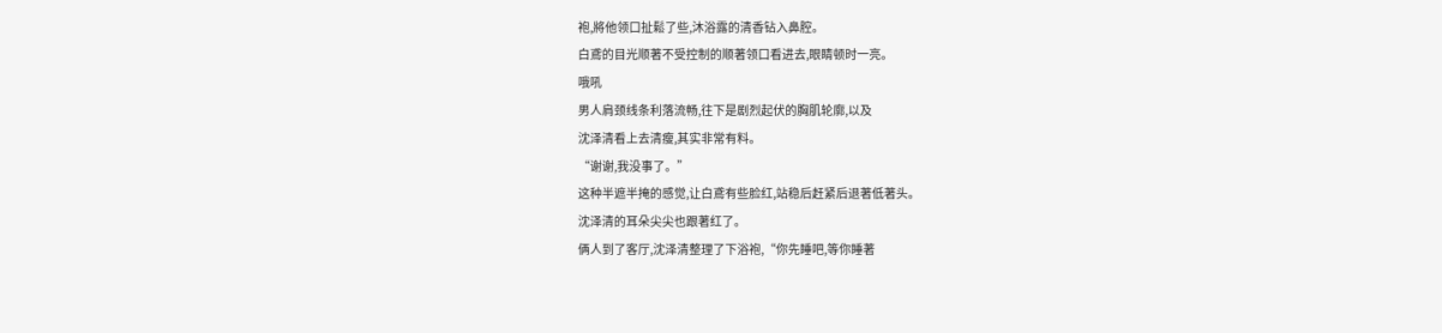袍,將他领口扯鬆了些,沐浴露的清香钻入鼻腔。
白鳶的目光顺著不受控制的顺著领口看进去,眼睛顿时一亮。
哦吼
男人肩颈线条利落流畅,往下是剧烈起伏的胸肌轮廓,以及
沈泽清看上去清瘦,其实非常有料。
“谢谢,我没事了。”
这种半遮半掩的感觉,让白鳶有些脸红,站稳后赶紧后退著低著头。
沈泽清的耳朵尖尖也跟著红了。
俩人到了客厅,沈泽清整理了下浴袍,“你先睡吧,等你睡著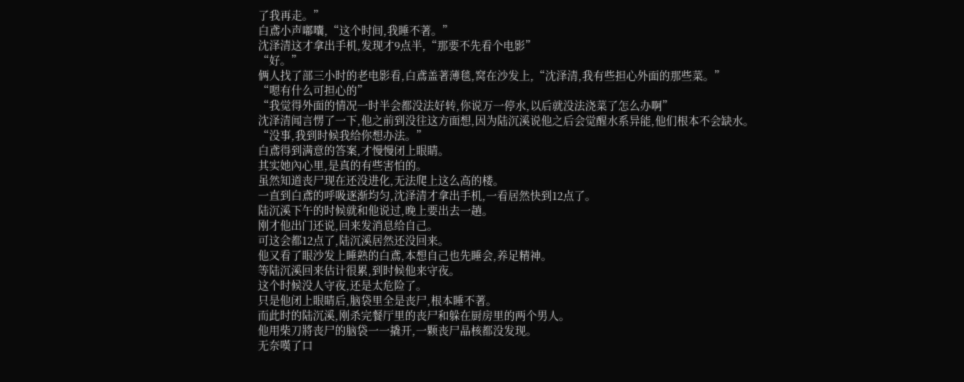了我再走。”
白鳶小声嘟囔,“这个时间,我睡不著。”
沈泽清这才拿出手机,发现才9点半,“那要不先看个电影”
“好。”
俩人找了部三小时的老电影看,白鳶盖著薄毯,窝在沙发上,“沈泽清,我有些担心外面的那些菜。”
“嗯有什么可担心的”
“我觉得外面的情况一时半会都没法好转,你说万一停水,以后就没法浇菜了怎么办啊”
沈泽清闻言愣了一下,他之前到没往这方面想,因为陆沉溪说他之后会觉醒水系异能,他们根本不会缺水。
“没事,我到时候我给你想办法。”
白鳶得到满意的答案,才慢慢闭上眼睛。
其实她內心里,是真的有些害怕的。
虽然知道丧尸现在还没进化,无法爬上这么高的楼。
一直到白鳶的呼吸逐渐均匀,沈泽清才拿出手机,一看居然快到12点了。
陆沉溪下午的时候就和他说过,晚上要出去一趟。
刚才他出门还说,回来发消息给自己。
可这会都12点了,陆沉溪居然还没回来。
他又看了眼沙发上睡熟的白鳶,本想自己也先睡会,养足精神。
等陆沉溪回来估计很累,到时候他来守夜。
这个时候没人守夜,还是太危险了。
只是他闭上眼睛后,脑袋里全是丧尸,根本睡不著。
而此时的陆沉溪,刚杀完餐厅里的丧尸和躲在厨房里的两个男人。
他用柴刀將丧尸的脑袋一一撬开,一颗丧尸晶核都没发现。
无奈嘆了口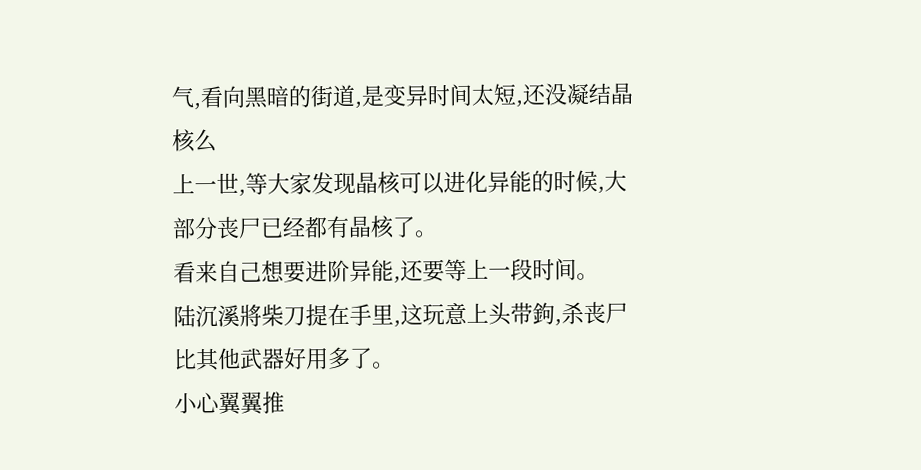气,看向黑暗的街道,是变异时间太短,还没凝结晶核么
上一世,等大家发现晶核可以进化异能的时候,大部分丧尸已经都有晶核了。
看来自己想要进阶异能,还要等上一段时间。
陆沉溪將柴刀提在手里,这玩意上头带鉤,杀丧尸比其他武器好用多了。
小心翼翼推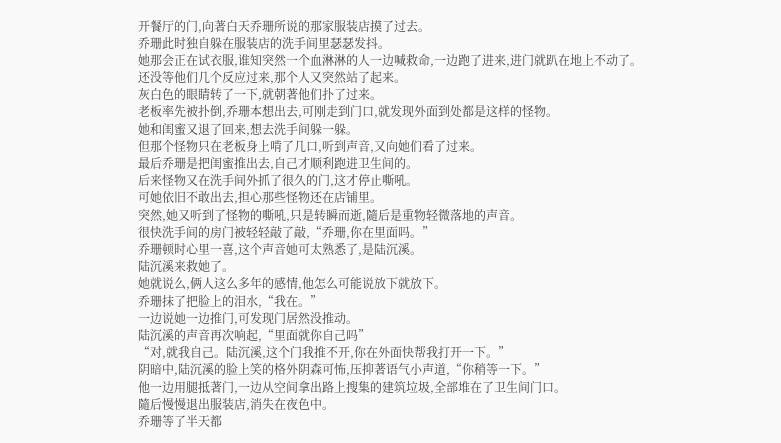开餐厅的门,向著白天乔珊所说的那家服装店摸了过去。
乔珊此时独自躲在服装店的洗手间里瑟瑟发抖。
她那会正在试衣服,谁知突然一个血淋淋的人一边喊救命,一边跑了进来,进门就趴在地上不动了。
还没等他们几个反应过来,那个人又突然站了起来。
灰白色的眼睛转了一下,就朝著他们扑了过来。
老板率先被扑倒,乔珊本想出去,可刚走到门口,就发现外面到处都是这样的怪物。
她和闺蜜又退了回来,想去洗手间躲一躲。
但那个怪物只在老板身上啃了几口,听到声音,又向她们看了过来。
最后乔珊是把闺蜜推出去,自己才顺利跑进卫生间的。
后来怪物又在洗手间外抓了很久的门,这才停止嘶吼。
可她依旧不敢出去,担心那些怪物还在店铺里。
突然,她又听到了怪物的嘶吼,只是转瞬而逝,隨后是重物轻微落地的声音。
很快洗手间的房门被轻轻敲了敲,“乔珊,你在里面吗。”
乔珊顿时心里一喜,这个声音她可太熟悉了,是陆沉溪。
陆沉溪来救她了。
她就说么,俩人这么多年的感情,他怎么可能说放下就放下。
乔珊抹了把脸上的泪水,“我在。”
一边说她一边推门,可发现门居然没推动。
陆沉溪的声音再次响起,“里面就你自己吗”
“对,就我自己。陆沉溪,这个门我推不开,你在外面快帮我打开一下。”
阴暗中,陆沉溪的脸上笑的格外阴森可怖,压抑著语气小声道,“你稍等一下。”
他一边用腿抵著门,一边从空间拿出路上搜集的建筑垃圾,全部堆在了卫生间门口。
隨后慢慢退出服装店,消失在夜色中。
乔珊等了半天都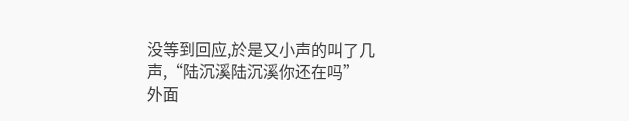没等到回应,於是又小声的叫了几声,“陆沉溪陆沉溪你还在吗”
外面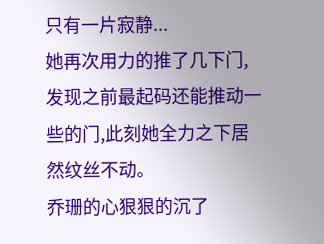只有一片寂静...
她再次用力的推了几下门,发现之前最起码还能推动一些的门,此刻她全力之下居然纹丝不动。
乔珊的心狠狠的沉了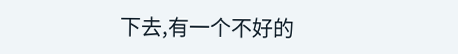下去,有一个不好的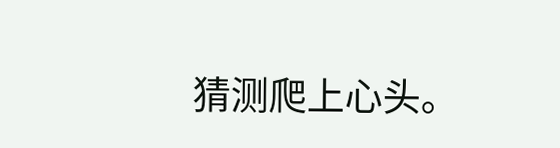猜测爬上心头。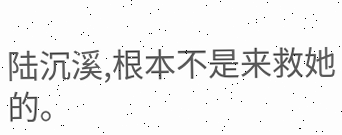陆沉溪,根本不是来救她的。